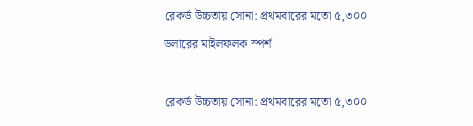রেকর্ড উচ্চতায় সোনা: প্রথমবারের মতো ৫,৩০০ ডলারের মাইলফলক স্পর্শ

রেকর্ড উচ্চতায় সোনা: প্রথমবারের মতো ৫,৩০০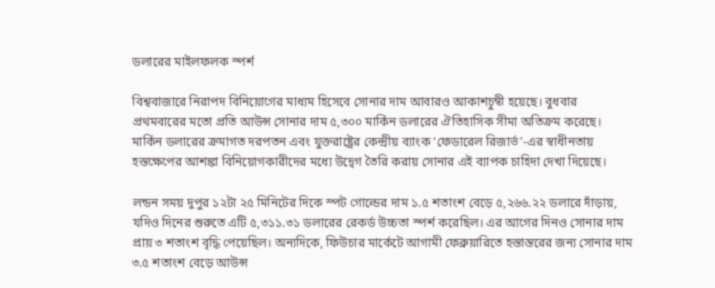ডলারের মাইলফলক স্পর্শ

বিশ্ববাজারে নিরাপদ বিনিয়োগের মাধ্যম হিসেবে সোনার দাম আবারও আকাশচুম্বী হয়েছে। বুধবার প্রথমবারের মতো প্রতি আউন্স সোনার দাম ৫,৩০০ মার্কিন ডলারের ঐতিহাসিক সীমা অতিক্রম করেছে। মার্কিন ডলারের ক্রমাগত দরপতন এবং যুক্তরাষ্ট্রের কেন্দ্রীয় ব্যাংক ‘ফেডারেল রিজার্ভ’-এর স্বাধীনতায় হস্তক্ষেপের আশঙ্কা বিনিয়োগকারীদের মধ্যে উদ্বেগ তৈরি করায় সোনার এই ব্যাপক চাহিদা দেখা দিয়েছে।

লন্ডন সময় দুপুর ১২টা ২৫ মিনিটের দিকে স্পট গোল্ডের দাম ১.৫ শতাংশ বেড়ে ৫,২৬৬.২২ ডলারে দাঁড়ায়, যদিও দিনের শুরুতে এটি ৫,৩১১.৩১ ডলারের রেকর্ড উচ্চতা স্পর্শ করেছিল। এর আগের দিনও সোনার দাম প্রায় ৩ শতাংশ বৃদ্ধি পেয়েছিল। অন্যদিকে, ফিউচার মার্কেটে আগামী ফেব্রুয়ারিতে হস্তান্তরের জন্য সোনার দাম ৩.৫ শতাংশ বেড়ে আউন্স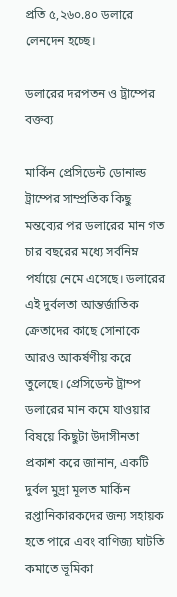প্রতি ৫,২৬০.৪০ ডলারে লেনদেন হচ্ছে।

ডলারের দরপতন ও ট্রাম্পের বক্তব্য

মার্কিন প্রেসিডেন্ট ডোনাল্ড ট্রাম্পের সাম্প্রতিক কিছু মন্তব্যের পর ডলারের মান গত চার বছরের মধ্যে সর্বনিম্ন পর্যায়ে নেমে এসেছে। ডলারের এই দুর্বলতা আন্তর্জাতিক ক্রেতাদের কাছে সোনাকে আরও আকর্ষণীয় করে তুলেছে। প্রেসিডেন্ট ট্রাম্প ডলারের মান কমে যাওয়ার বিষয়ে কিছুটা উদাসীনতা প্রকাশ করে জানান, একটি দুর্বল মুদ্রা মূলত মার্কিন রপ্তানিকারকদের জন্য সহায়ক হতে পারে এবং বাণিজ্য ঘাটতি কমাতে ভূমিকা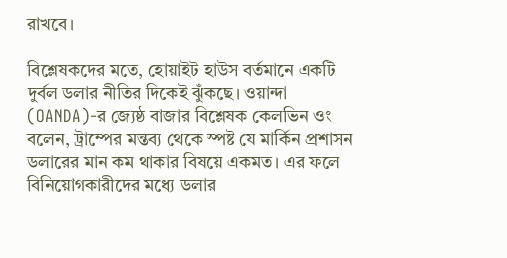রাখবে।

বিশ্লেষকদের মতে, হোয়াইট হাউস বর্তমানে একটি দুর্বল ডলার নীতির দিকেই ঝুঁকছে। ওয়ান্দা (OANDA)-র জ্যেষ্ঠ বাজার বিশ্লেষক কেলভিন ওং বলেন, ট্রাম্পের মন্তব্য থেকে স্পষ্ট যে মার্কিন প্রশাসন ডলারের মান কম থাকার বিষয়ে একমত। এর ফলে বিনিয়োগকারীদের মধ্যে ডলার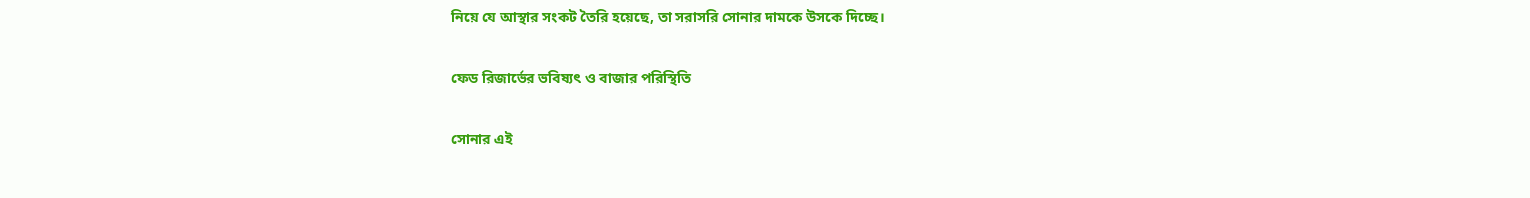নিয়ে যে আস্থার সংকট তৈরি হয়েছে, তা সরাসরি সোনার দামকে উসকে দিচ্ছে।

ফেড রিজার্ভের ভবিষ্যৎ ও বাজার পরিস্থিতি

সোনার এই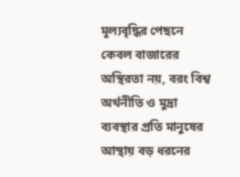মূল্যবৃদ্ধির পেছনে কেবল বাজারের অস্থিরতা নয়, বরং বিশ্ব অর্থনীতি ও মুদ্রা ব্যবস্থার প্রতি মানুষের আস্থায় বড় ধরনের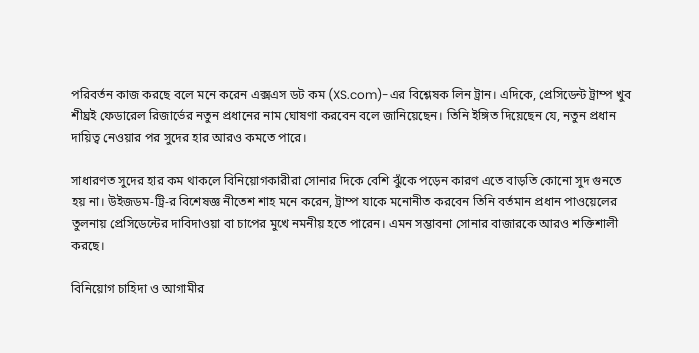পরিবর্তন কাজ করছে বলে মনে করেন এক্সএস ডট কম (XS.com)-এর বিশ্লেষক লিন ট্রান। এদিকে, প্রেসিডেন্ট ট্রাম্প খুব শীঘ্রই ফেডারেল রিজার্ভের নতুন প্রধানের নাম ঘোষণা করবেন বলে জানিয়েছেন। তিনি ইঙ্গিত দিয়েছেন যে, নতুন প্রধান দায়িত্ব নেওয়ার পর সুদের হার আরও কমতে পারে।

সাধারণত সুদের হার কম থাকলে বিনিয়োগকারীরা সোনার দিকে বেশি ঝুঁকে পড়েন কারণ এতে বাড়তি কোনো সুদ গুনতে হয় না। উইজডম-ট্রি-র বিশেষজ্ঞ নীতেশ শাহ মনে করেন, ট্রাম্প যাকে মনোনীত করবেন তিনি বর্তমান প্রধান পাওয়েলের তুলনায় প্রেসিডেন্টের দাবিদাওয়া বা চাপের মুখে নমনীয় হতে পারেন। এমন সম্ভাবনা সোনার বাজারকে আরও শক্তিশালী করছে।

বিনিয়োগ চাহিদা ও আগামীর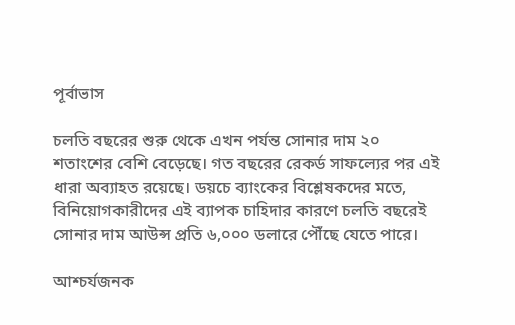পূর্বাভাস

চলতি বছরের শুরু থেকে এখন পর্যন্ত সোনার দাম ২০ শতাংশের বেশি বেড়েছে। গত বছরের রেকর্ড সাফল্যের পর এই ধারা অব্যাহত রয়েছে। ডয়চে ব্যাংকের বিশ্লেষকদের মতে, বিনিয়োগকারীদের এই ব্যাপক চাহিদার কারণে চলতি বছরেই সোনার দাম আউন্স প্রতি ৬,০০০ ডলারে পৌঁছে যেতে পারে।

আশ্চর্যজনক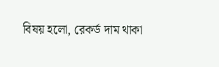বিষয় হলো, রেকর্ড দাম থাকা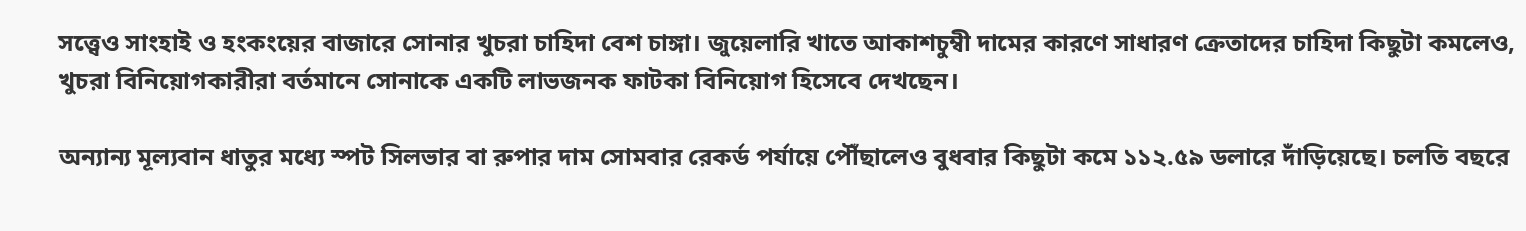সত্ত্বেও সাংহাই ও হংকংয়ের বাজারে সোনার খুচরা চাহিদা বেশ চাঙ্গা। জুয়েলারি খাতে আকাশচুম্বী দামের কারণে সাধারণ ক্রেতাদের চাহিদা কিছুটা কমলেও, খুচরা বিনিয়োগকারীরা বর্তমানে সোনাকে একটি লাভজনক ফাটকা বিনিয়োগ হিসেবে দেখছেন।

অন্যান্য মূল্যবান ধাতুর মধ্যে স্পট সিলভার বা রুপার দাম সোমবার রেকর্ড পর্যায়ে পৌঁছালেও বুধবার কিছুটা কমে ১১২.৫৯ ডলারে দাঁড়িয়েছে। চলতি বছরে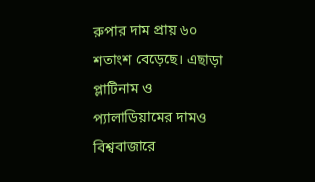রুপার দাম প্রায় ৬০ শতাংশ বেড়েছে। এছাড়া প্লাটিনাম ও প্যালাডিয়ামের দামও বিশ্ববাজারে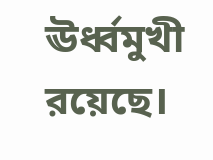ঊর্ধ্বমুখী রয়েছে।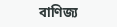বাণিজ্য